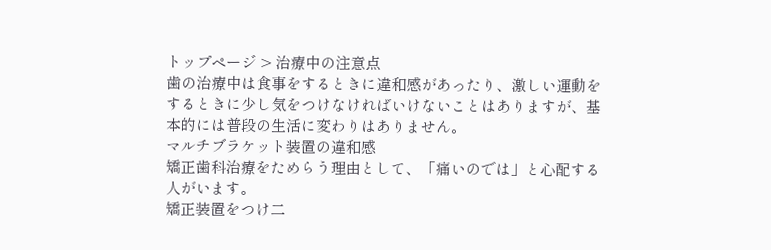トップページ > 治療中の注意点
歯の治療中は食事をするときに違和感があったり、激しい運動をするときに少し気をつけなければいけないことはありますが、基本的には普段の生活に変わりはありません。
マルチブラケット装置の違和感
矯正歯科治療をためらう理由として、「痛いのでは」と心配する人がいます。
矯正装置をつけ二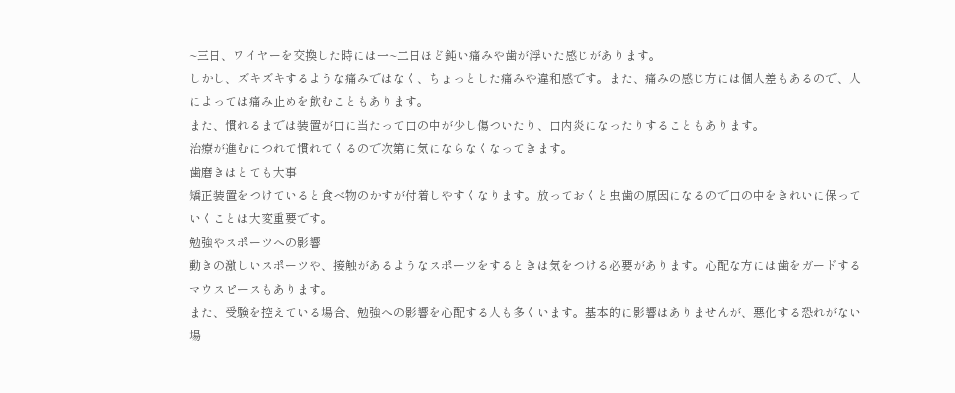~三日、ワイヤーを交換した時には一~二日ほど鈍い痛みや歯が浮いた感じがあります。
しかし、ズキズキするような痛みではなく、ちょっとした痛みや違和感です。また、痛みの感じ方には個人差もあるので、人によっては痛み止めを飲むこともあります。
また、慣れるまでは装置が口に当たって口の中が少し傷ついたり、口内炎になったりすることもあります。
治療が進むにつれて慣れてくるので次第に気にならなくなってきます。
歯磨きはとても大事
矯正装置をつけていると食べ物のかすが付着しやすくなります。放っておくと虫歯の原因になるので口の中をきれいに保っていくことは大変重要です。
勉強やスポーツへの影響
動きの激しいスポーツや、接触があるようなスポーツをするときは気をつける必要があります。心配な方には歯をガードするマウスピースもあります。
また、受験を控えている場合、勉強への影響を心配する人も多くいます。基本的に影響はありませんが、悪化する恐れがない場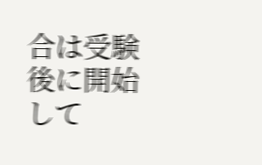合は受験後に開始して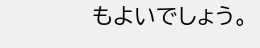もよいでしょう。